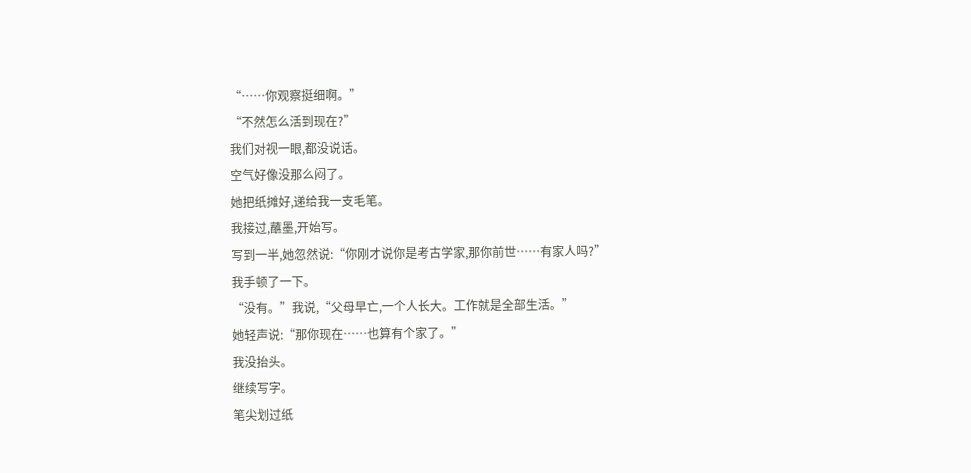“……你观察挺细啊。”
“不然怎么活到现在?”
我们对视一眼,都没说话。
空气好像没那么闷了。
她把纸摊好,递给我一支毛笔。
我接过,蘸墨,开始写。
写到一半,她忽然说:“你刚才说你是考古学家,那你前世……有家人吗?”
我手顿了一下。
“没有。”我说,“父母早亡,一个人长大。工作就是全部生活。”
她轻声说:“那你现在……也算有个家了。”
我没抬头。
继续写字。
笔尖划过纸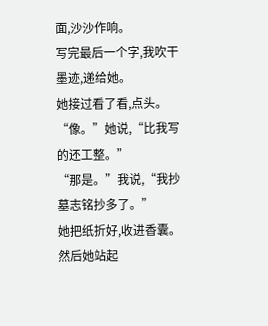面,沙沙作响。
写完最后一个字,我吹干墨迹,递给她。
她接过看了看,点头。
“像。”她说,“比我写的还工整。”
“那是。”我说,“我抄墓志铭抄多了。”
她把纸折好,收进香囊。
然后她站起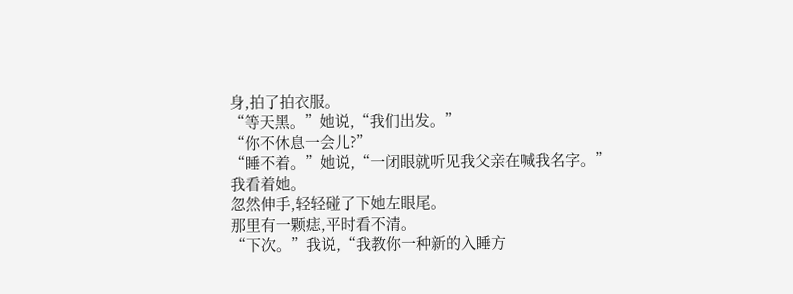身,拍了拍衣服。
“等天黑。”她说,“我们出发。”
“你不休息一会儿?”
“睡不着。”她说,“一闭眼就听见我父亲在喊我名字。”
我看着她。
忽然伸手,轻轻碰了下她左眼尾。
那里有一颗痣,平时看不清。
“下次。”我说,“我教你一种新的入睡方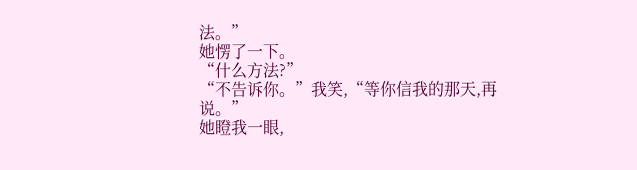法。”
她愣了一下。
“什么方法?”
“不告诉你。”我笑,“等你信我的那天,再说。”
她瞪我一眼,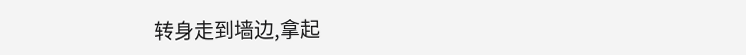转身走到墙边,拿起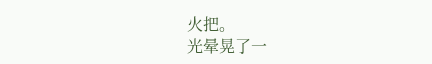火把。
光晕晃了一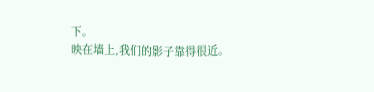下。
映在墙上,我们的影子靠得很近。